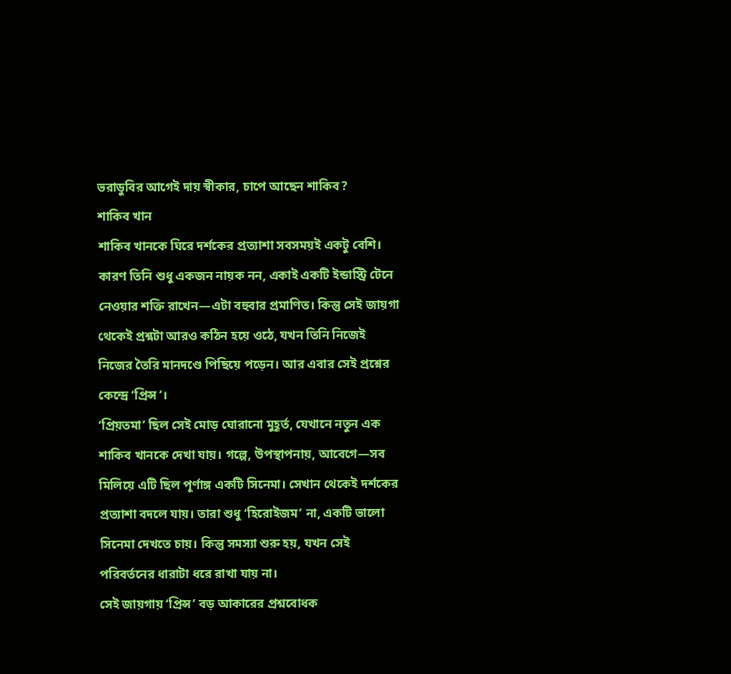ভরাডুবির আগেই দায় স্বীকার, চাপে আছেন শাকিব?
শাকিব খান
শাকিব খানকে ঘিরে দর্শকের প্রত্যাশা সবসময়ই একটু বেশি। কারণ তিনি শুধু একজন নায়ক নন, একাই একটি ইন্ডাস্ট্রি টেনে নেওয়ার শক্তি রাখেন—এটা বহুবার প্রমাণিত। কিন্তু সেই জায়গা থেকেই প্রশ্নটা আরও কঠিন হয়ে ওঠে, যখন তিনি নিজেই নিজের তৈরি মানদণ্ডে পিছিয়ে পড়েন। আর এবার সেই প্রশ্নের কেন্দ্রে ‘প্রিন্স’।
‘প্রিয়তমা’ ছিল সেই মোড় ঘোরানো মুহূর্ত, যেখানে নতুন এক শাকিব খানকে দেখা যায়। গল্পে, উপস্থাপনায়, আবেগে—সব মিলিয়ে এটি ছিল পূর্ণাঙ্গ একটি সিনেমা। সেখান থেকেই দর্শকের প্রত্যাশা বদলে যায়। তারা শুধু ‘হিরোইজম’ না, একটি ভালো সিনেমা দেখতে চায়। কিন্তু সমস্যা শুরু হয়, যখন সেই পরিবর্তনের ধারাটা ধরে রাখা যায় না।
সেই জায়গায় ‘প্রিন্স’ বড় আকারের প্রশ্নবোধক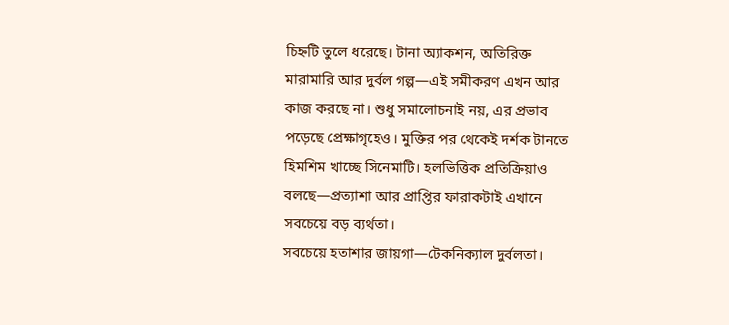চিহ্নটি তুলে ধরেছে। টানা অ্যাকশন, অতিরিক্ত মারামারি আর দুর্বল গল্প—এই সমীকরণ এখন আর কাজ করছে না। শুধু সমালোচনাই নয়, এর প্রভাব পড়েছে প্রেক্ষাগৃহেও। মুক্তির পর থেকেই দর্শক টানতে হিমশিম খাচ্ছে সিনেমাটি। হলভিত্তিক প্রতিক্রিয়াও বলছে—প্রত্যাশা আর প্রাপ্তির ফারাকটাই এখানে সবচেয়ে বড় ব্যর্থতা।
সবচেয়ে হতাশার জায়গা—টেকনিক্যাল দুর্বলতা।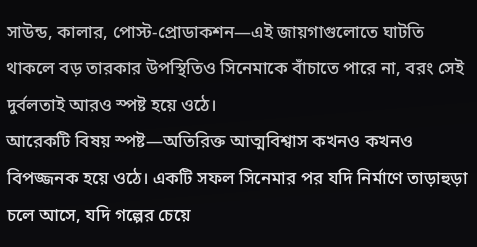সাউন্ড, কালার, পোস্ট-প্রোডাকশন—এই জায়গাগুলোতে ঘাটতি থাকলে বড় তারকার উপস্থিতিও সিনেমাকে বাঁচাতে পারে না, বরং সেই দুর্বলতাই আরও স্পষ্ট হয়ে ওঠে।
আরেকটি বিষয় স্পষ্ট—অতিরিক্ত আত্মবিশ্বাস কখনও কখনও বিপজ্জনক হয়ে ওঠে। একটি সফল সিনেমার পর যদি নির্মাণে তাড়াহুড়া চলে আসে, যদি গল্পের চেয়ে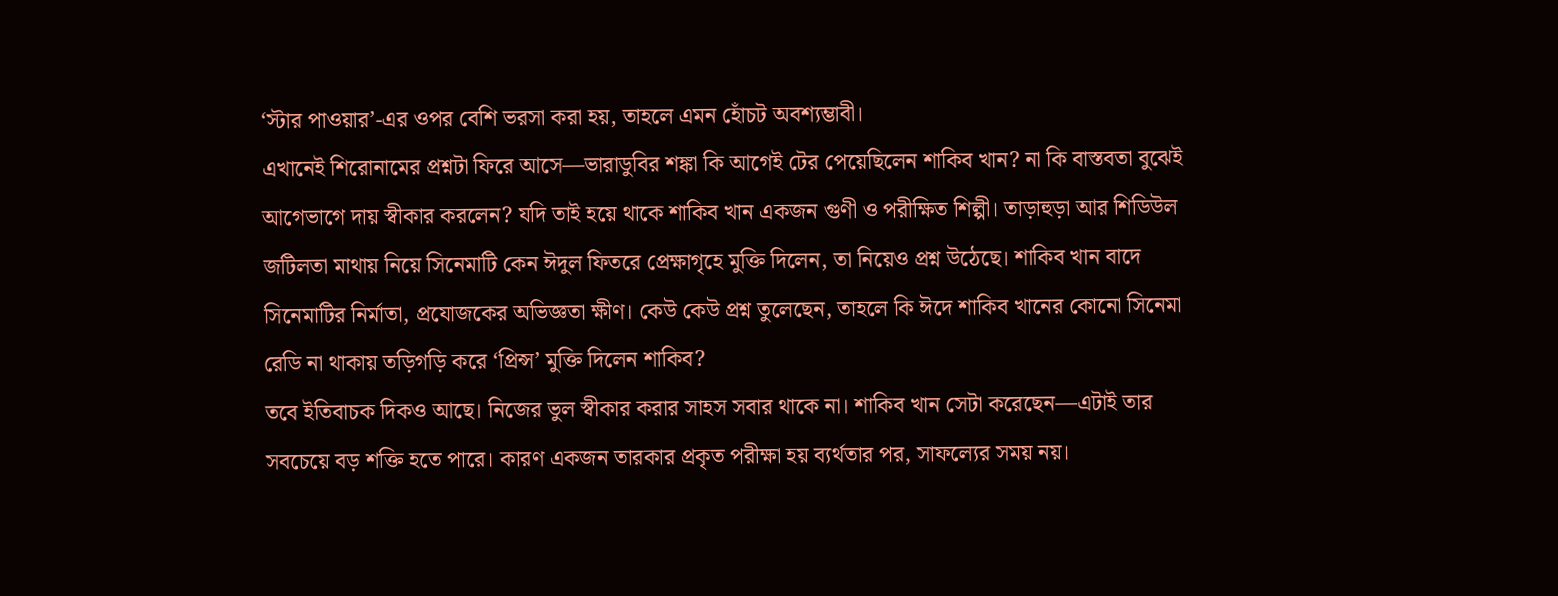‘স্টার পাওয়ার’-এর ওপর বেশি ভরসা করা হয়, তাহলে এমন হোঁচট অবশ্যম্ভাবী।
এখানেই শিরোনামের প্রশ্নটা ফিরে আসে—ভারাডুবির শঙ্কা কি আগেই টের পেয়েছিলেন শাকিব খান? না কি বাস্তবতা বুঝেই আগেভাগে দায় স্বীকার করলেন? যদি তাই হয়ে থাকে শাকিব খান একজন গুণী ও পরীক্ষিত শিল্পী। তাড়াহুড়া আর শিডিউল জটিলতা মাথায় নিয়ে সিনেমাটি কেন ঈদুল ফিতরে প্রেক্ষাগৃহে মুক্তি দিলেন, তা নিয়েও প্রশ্ন উঠেছে। শাকিব খান বাদে সিনেমাটির নির্মাতা, প্রযোজকের অভিজ্ঞতা ক্ষীণ। কেউ কেউ প্রশ্ন তুলেছেন, তাহলে কি ঈদে শাকিব খানের কোনো সিনেমা রেডি না থাকায় তড়িগড়ি করে ‘প্রিন্স’ মুক্তি দিলেন শাকিব?
তবে ইতিবাচক দিকও আছে। নিজের ভুল স্বীকার করার সাহস সবার থাকে না। শাকিব খান সেটা করেছেন—এটাই তার সবচেয়ে বড় শক্তি হতে পারে। কারণ একজন তারকার প্রকৃত পরীক্ষা হয় ব্যর্থতার পর, সাফল্যের সময় নয়।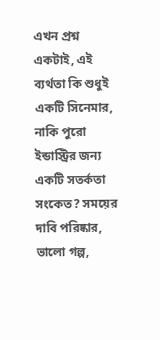এখন প্রশ্ন একটাই, এই ব্যর্থতা কি শুধুই একটি সিনেমার, নাকি পুরো ইন্ডাস্ট্রির জন্য একটি সতর্কতা সংকেত? সময়ের দাবি পরিষ্কার, ভালো গল্প,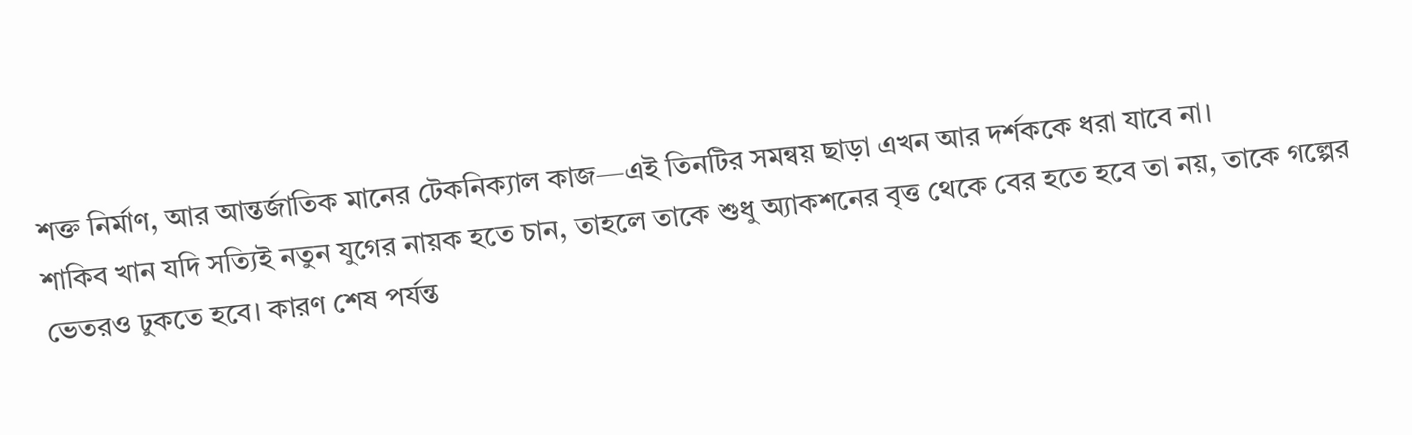শক্ত নির্মাণ, আর আন্তর্জাতিক মানের টেকনিক্যাল কাজ—এই তিনটির সমন্বয় ছাড়া এখন আর দর্শককে ধরা যাবে না।
শাকিব খান যদি সত্যিই নতুন যুগের নায়ক হতে চান, তাহলে তাকে শুধু অ্যাকশনের বৃত্ত থেকে বের হতে হবে তা নয়, তাকে গল্পের ভেতরও ঢুকতে হবে। কারণ শেষ পর্যন্ত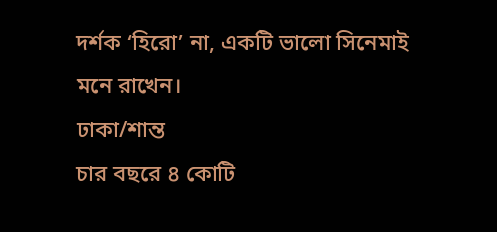দর্শক ‘হিরো’ না, একটি ভালো সিনেমাই মনে রাখেন।
ঢাকা/শান্ত
চার বছরে ৪ কোটি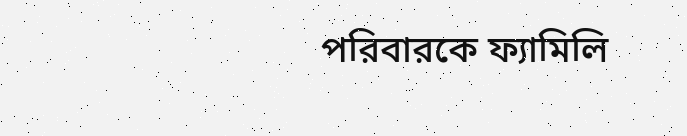পরিবারকে ফ্যামিলি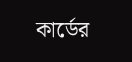কার্ডের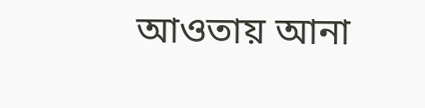আওতায় আনা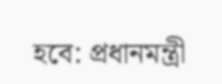হবে: প্রধানমন্ত্রী